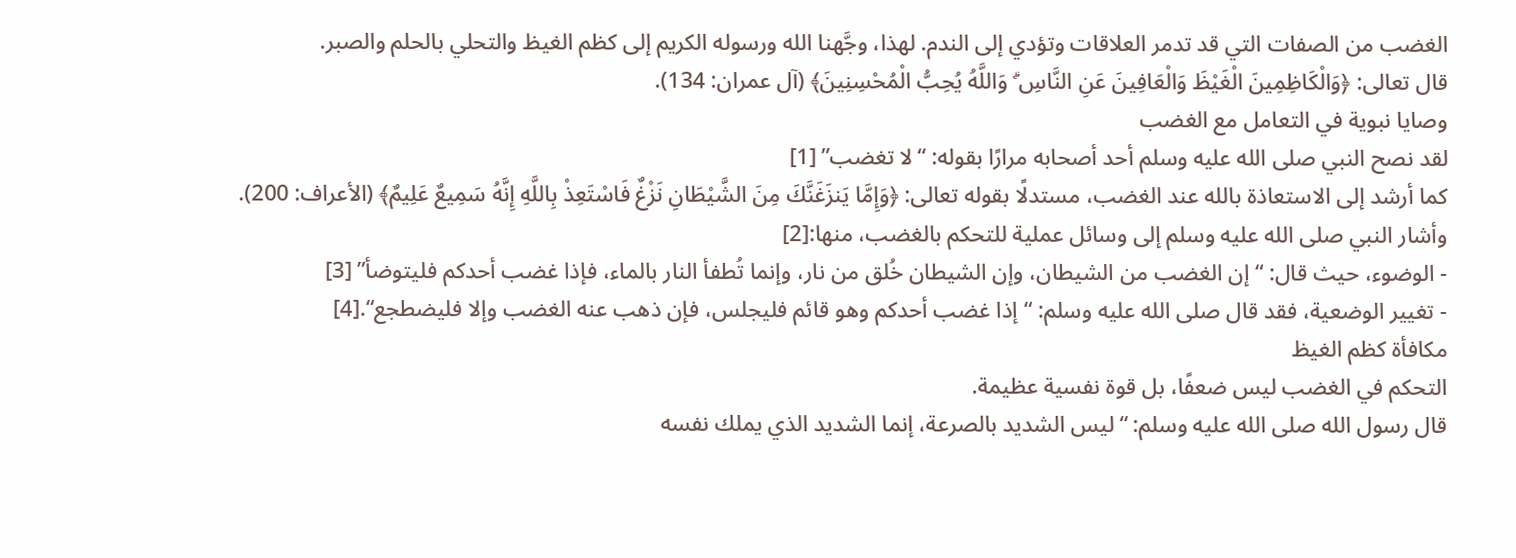الغضب من الصفات التي قد تدمر العلاقات وتؤدي إلى الندم. لهذا، وجَّهنا الله ورسوله الكريم إلى كظم الغيظ والتحلي بالحلم والصبر.
قال تعالى: ﴿وَالْكَاظِمِينَ الْغَيْظَ وَالْعَافِينَ عَنِ النَّاسِ ۗ وَاللَّهُ يُحِبُّ الْمُحْسِنِينَ﴾ (آل عمران: 134).
وصايا نبوية في التعامل مع الغضب
لقد نصح النبي صلى الله عليه وسلم أحد أصحابه مرارًا بقوله: “لا تغضب” [1]
كما أرشد إلى الاستعاذة بالله عند الغضب، مستدلًا بقوله تعالى: ﴿وَإِمَّا يَنزَغَنَّكَ مِنَ الشَّيْطَانِ نَزْغٌ فَاسْتَعِذْ بِاللَّهِ إِنَّهُ سَمِيعٌ عَلِيمٌ﴾ (الأعراف: 200).
وأشار النبي صلى الله عليه وسلم إلى وسائل عملية للتحكم بالغضب، منها:[2]
- الوضوء، حيث قال: “إن الغضب من الشيطان، وإن الشيطان خُلق من نار، وإنما تُطفأ النار بالماء، فإذا غضب أحدكم فليتوضأ” [3]
- تغيير الوضعية، فقد قال صلى الله عليه وسلم: “إذا غضب أحدكم وهو قائم فليجلس، فإن ذهب عنه الغضب وإلا فليضطجع“.[4]
مكافأة كظم الغيظ
التحكم في الغضب ليس ضعفًا، بل قوة نفسية عظيمة.
قال رسول الله صلى الله عليه وسلم: “ليس الشديد بالصرعة، إنما الشديد الذي يملك نفسه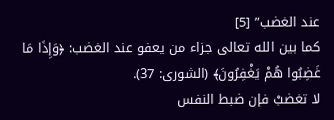عند الغضب” [5]
كما بين الله تعالى جزاء من يعفو عند الغضب: ﴿وَإِذَا مَا غَضِبُوا هُمْ يَغْفِرُونَ﴾ (الشورى: 37).
لا تغضبْ فإن ضبط النفس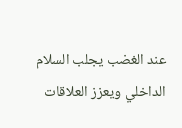عند الغضب يجلب السلام الداخلي ويعزز العلاقات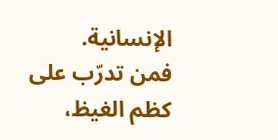الإنسانية.
فمن تدرّب على كظم الغيظ،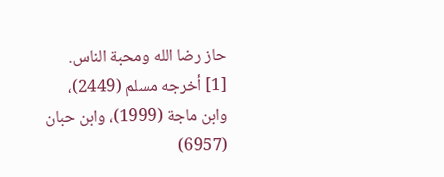حاز رضا الله ومحبة الناس.
[1] أخرجه مسلم (2449)، وابن ماجة (1999)، وابن حبان (6957)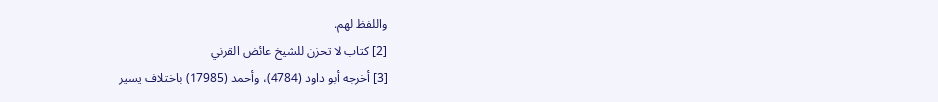واللفظ لهم.
[2] كتاب لا تحزن للشيخ عائض القرني
[3] أخرجه أبو داود (4784)، وأحمد (17985) باختلاف يسير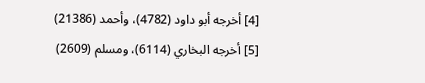[4] أخرجه أبو داود (4782)، وأحمد (21386)
[5] أخرجه البخاري (6114)، ومسلم (2609)